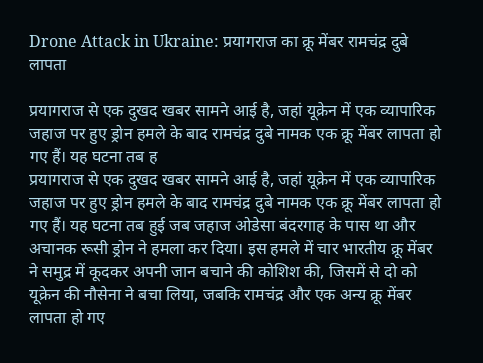Drone Attack in Ukraine: प्रयागराज का क्रू मेंबर रामचंद्र दुबे लापता

प्रयागराज से एक दुखद खबर सामने आई है, जहां यूक्रेन में एक व्यापारिक जहाज पर हुए ड्रोन हमले के बाद रामचंद्र दुबे नामक एक क्रू मेंबर लापता हो गए हैं। यह घटना तब ह
प्रयागराज से एक दुखद खबर सामने आई है, जहां यूक्रेन में एक व्यापारिक जहाज पर हुए ड्रोन हमले के बाद रामचंद्र दुबे नामक एक क्रू मेंबर लापता हो गए हैं। यह घटना तब हुई जब जहाज ओडेसा बंदरगाह के पास था और अचानक रूसी ड्रोन ने हमला कर दिया। इस हमले में चार भारतीय क्रू मेंबर ने समुद्र में कूदकर अपनी जान बचाने की कोशिश की, जिसमें से दो को यूक्रेन की नौसेना ने बचा लिया, जबकि रामचंद्र और एक अन्य क्रू मेंबर लापता हो गए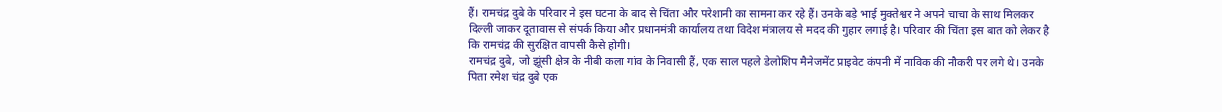हैं। रामचंद्र दुबे के परिवार ने इस घटना के बाद से चिंता और परेशानी का सामना कर रहे हैं। उनके बड़े भाई मुक्तेश्वर ने अपने चाचा के साथ मिलकर दिल्ली जाकर दूतावास से संपर्क किया और प्रधानमंत्री कार्यालय तथा विदेश मंत्रालय से मदद की गुहार लगाई है। परिवार की चिंता इस बात को लेकर है कि रामचंद्र की सुरक्षित वापसी कैसे होगी।
रामचंद्र दुबे, जो झूंसी क्षेत्र के नीबी कला गांव के निवासी हैं, एक साल पहले डेलोशिप मैनेजमेंट प्राइवेट कंपनी में नाविक की नौकरी पर लगे थे। उनके पिता रमेश चंद्र दुबे एक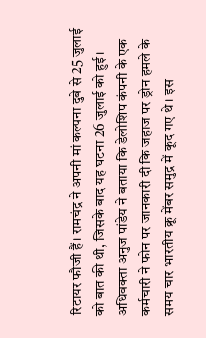रिटायर फौजी हैं। रामचंद्र ने अपनी मां कल्पना दुबे से 25 जुलाई को बात की थी, जिसके बाद यह घटना 26 जुलाई को हुई। अधिवक्ता अनुज पांडेय ने बताया कि डेलोशिप कंपनी के एक कर्मचारी ने फोन पर जानकारी दी कि जहाज पर ड्रोन हमले के समय चार भारतीय क्रू मेंबर समुद्र में कूद गए थे। इस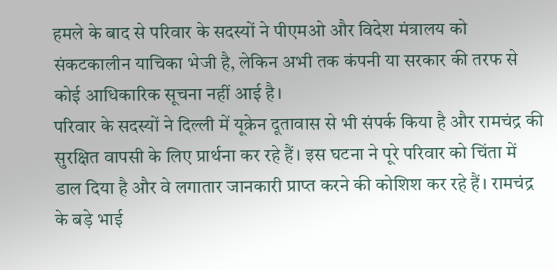हमले के बाद से परिवार के सदस्यों ने पीएमओ और विदेश मंत्रालय को संकटकालीन याचिका भेजी है, लेकिन अभी तक कंपनी या सरकार की तरफ से कोई आधिकारिक सूचना नहीं आई है।
परिवार के सदस्यों ने दिल्ली में यूक्रेन दूतावास से भी संपर्क किया है और रामचंद्र की सुरक्षित वापसी के लिए प्रार्थना कर रहे हैं। इस घटना ने पूरे परिवार को चिंता में डाल दिया है और वे लगातार जानकारी प्राप्त करने की कोशिश कर रहे हैं। रामचंद्र के बड़े भाई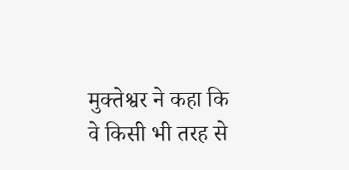मुक्तेश्वर ने कहा कि वे किसी भी तरह से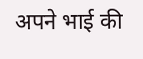अपने भाई की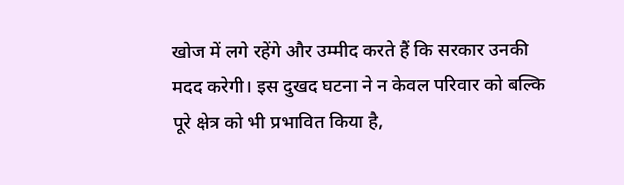खोज में लगे रहेंगे और उम्मीद करते हैं कि सरकार उनकी मदद करेगी। इस दुखद घटना ने न केवल परिवार को बल्कि पूरे क्षेत्र को भी प्रभावित किया है,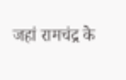जहां रामचंद्र के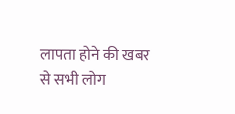लापता होने की खबर से सभी लोग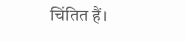चिंतित हैं।